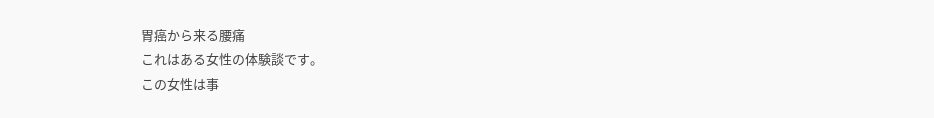胃癌から来る腰痛
これはある女性の体験談です。
この女性は事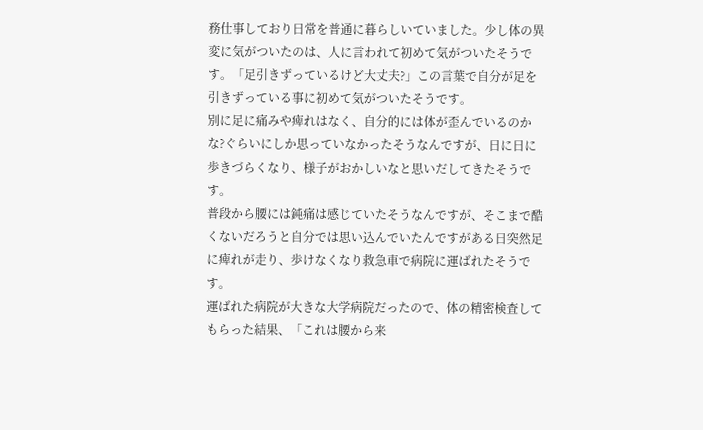務仕事しており日常を普通に暮らしいていました。少し体の異変に気がついたのは、人に言われて初めて気がついたそうです。「足引きずっているけど大丈夫?」この言葉で自分が足を引きずっている事に初めて気がついたそうです。
別に足に痛みや痺れはなく、自分的には体が歪んでいるのかな?ぐらいにしか思っていなかったそうなんですが、日に日に歩きづらくなり、様子がおかしいなと思いだしてきたそうです。
普段から腰には鈍痛は感じていたそうなんですが、そこまで酷くないだろうと自分では思い込んでいたんですがある日突然足に痺れが走り、歩けなくなり救急車で病院に運ばれたそうです。
運ばれた病院が大きな大学病院だったので、体の精密検査してもらった結果、「これは腰から来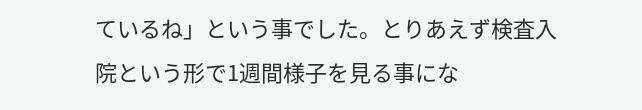ているね」という事でした。とりあえず検査入院という形で1週間様子を見る事にな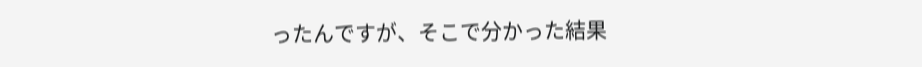ったんですが、そこで分かった結果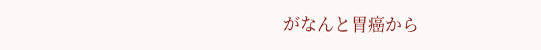がなんと胃癌から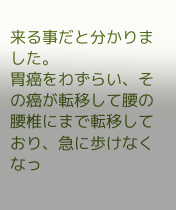来る事だと分かりました。
胃癌をわずらい、その癌が転移して腰の腰椎にまで転移しており、急に歩けなくなっ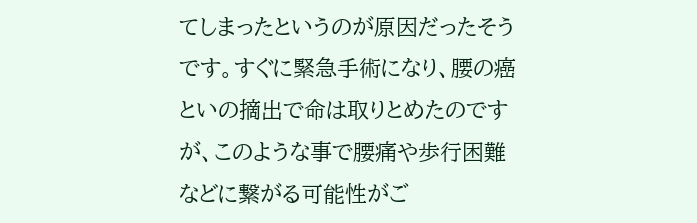てしまったというのが原因だったそうです。すぐに緊急手術になり、腰の癌といの摘出で命は取りとめたのですが、このような事で腰痛や歩行困難などに繋がる可能性がご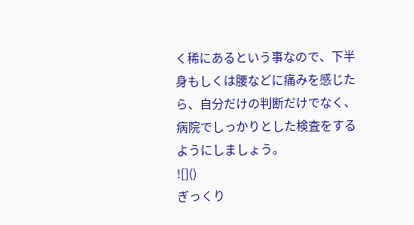く稀にあるという事なので、下半身もしくは腰などに痛みを感じたら、自分だけの判断だけでなく、病院でしっかりとした検査をするようにしましょう。
![]()
ぎっくり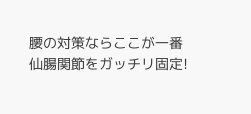腰の対策ならここが一番
仙腸関節をガッチリ固定!